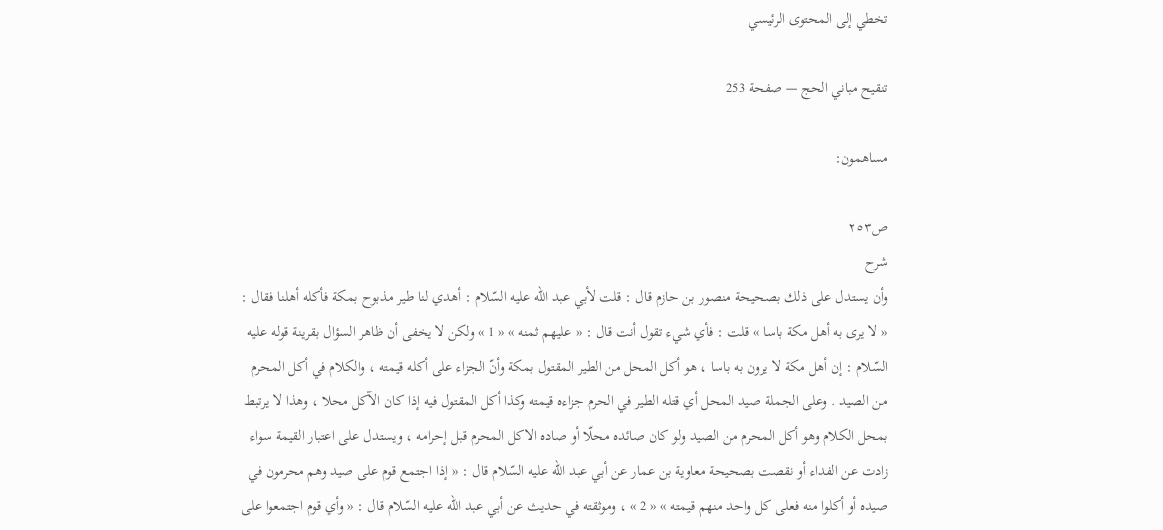تخطي إلى المحتوى الرئيسي

تنقيح مباني الحج — صفحة 253

مساهمون:

ص٢٥٣
شرح
وأن يستدل على ذلك بصحيحة منصور بن حازم قال : قلت لأبي عبد اللّه عليه السّلام : أهدي لنا طير مذبوح بمكة فأكله أهلنا فقال : « لا يرى به أهل مكة باسا » قلت : فأي شيء تقول أنت قال : « عليهم ثمنه » « 1 » ولكن لا يخفى أن ظاهر السؤال بقرينة قوله عليه السّلام : إن أهل مكة لا يرون به باسا ، هو أكل المحل من الطير المقتول بمكة وأنّ الجزاء على أكله قيمته ، والكلام في أكل المحرم من الصيد . وعلى الجملة صيد المحل أي قتله الطير في الحرم جزاءه قيمته وكذا أكل المقتول فيه إذا كان الآكل محلا ، وهذا لا يرتبط بمحل الكلام وهو أكل المحرم من الصيد ولو كان صائده محلّا أو صاده الاكل المحرم قبل إحرامه ، ويستدل على اعتبار القيمة سواء زادت عن الفداء أو نقصت بصحيحة معاوية بن عمار عن أبي عبد اللّه عليه السّلام قال : « إذا اجتمع قوم على صيد وهم محرمون في صيده أو أكلوا منه فعلى كل واحد منهم قيمته » « 2 » ، وموثقته في حديث عن أبي عبد اللّه عليه السّلام قال : « وأي قوم اجتمعوا على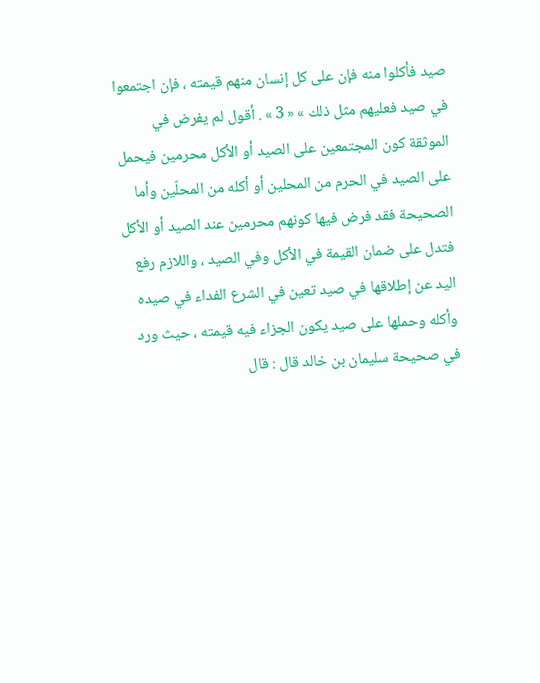صيد فأكلوا منه فإن على كل إنسان منهم قيمته ، فإن اجتمعوا في صيد فعليهم مثل ذلك » « 3 » . أقول لم يفرض في الموثقة كون المجتمعين على الصيد أو الأكل محرمين فيحمل على الصيد في الحرم من المحلين أو أكله من المحلّين وأما الصحيحة فقد فرض فيها كونهم محرمين عند الصيد أو الأكل فتدل على ضمان القيمة في الأكل وفي الصيد ، واللازم رفع اليد عن إطلاقها في صيد تعين في الشرع الفداء في صيده وأكله وحملها على صيد يكون الجزاء فيه قيمته ، حيث ورد في صحيحة سليمان بن خالد قال : قال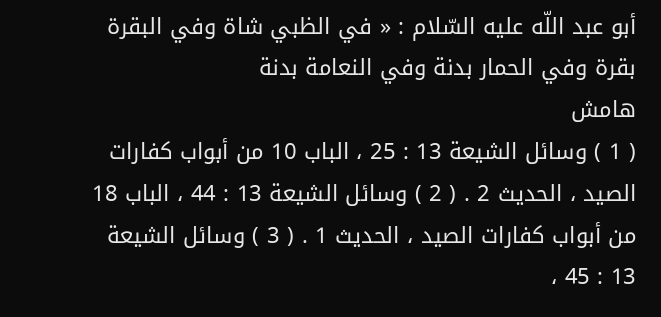أبو عبد اللّه عليه السّلام : « في الظبي شاة وفي البقرة بقرة وفي الحمار بدنة وفي النعامة بدنة
هامش
( 1 ) وسائل الشيعة 13 : 25 ، الباب 10 من أبواب كفارات الصيد ، الحديث 2 . ( 2 ) وسائل الشيعة 13 : 44 ، الباب 18 من أبواب كفارات الصيد ، الحديث 1 . ( 3 ) وسائل الشيعة 13 : 45 ،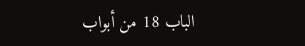الباب 18 من أبواب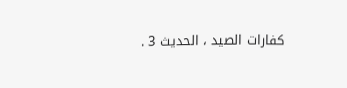كفارات الصيد ، الحديث 3 .